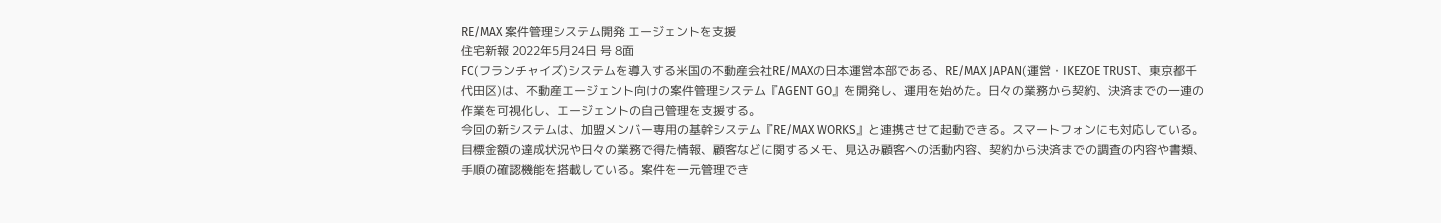RE/MAX 案件管理システム開発 エージェントを支援
住宅新報 2022年5月24日 号 8面
FC(フランチャイズ)システムを導入する米国の不動産会社RE/MAXの日本運営本部である、RE/MAX JAPAN(運営・IKEZOE TRUST、東京都千代田区)は、不動産エージェント向けの案件管理システム『AGENT GO』を開発し、運用を始めた。日々の業務から契約、決済までの一連の作業を可視化し、エージェントの自己管理を支援する。
今回の新システムは、加盟メンバー専用の基幹システム『RE/MAX WORKS』と連携させて起動できる。スマートフォンにも対応している。目標金額の達成状況や日々の業務で得た情報、顧客などに関するメモ、見込み顧客への活動内容、契約から決済までの調査の内容や書類、手順の確認機能を搭載している。案件を一元管理でき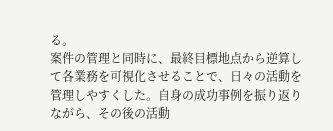る。
案件の管理と同時に、最終目標地点から逆算して各業務を可視化させることで、日々の活動を管理しやすくした。自身の成功事例を振り返りながら、その後の活動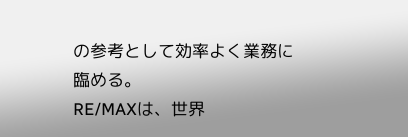の参考として効率よく業務に臨める。
RE/MAXは、世界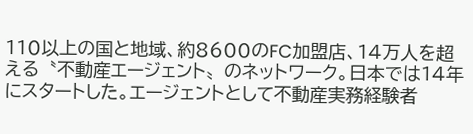110以上の国と地域、約8600のFC加盟店、14万人を超える〝不動産エージェント〟のネットワーク。日本では14年にスタートした。エージェントとして不動産実務経験者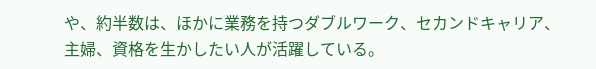や、約半数は、ほかに業務を持つダブルワーク、セカンドキャリア、主婦、資格を生かしたい人が活躍している。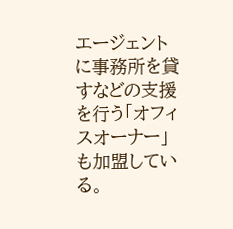エージェントに事務所を貸すなどの支援を行う「オフィスオーナー」も加盟している。